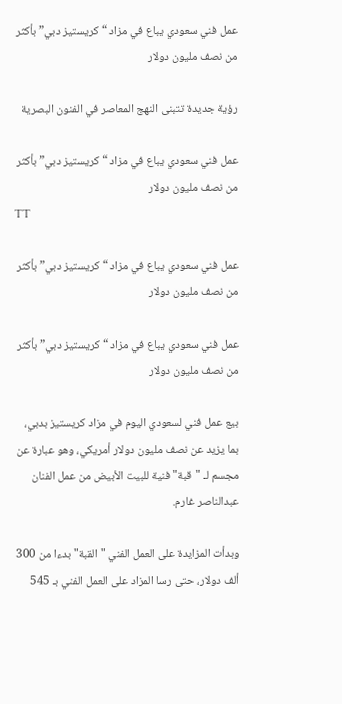عمل فني سعودي يباع في مزاد “كريستيز دبي” بأكثر من نصف مليون دولار

رؤية جديدة تتبنى النهج المعاصر في الفنون البصرية

عمل فني سعودي يباع في مزاد “كريستيز دبي” بأكثر من نصف مليون دولار
TT

عمل فني سعودي يباع في مزاد “كريستيز دبي” بأكثر من نصف مليون دولار

عمل فني سعودي يباع في مزاد “كريستيز دبي” بأكثر من نصف مليون دولار

بيع عمل فني لسعودي اليوم في مزاد كريستيز بدبي، بما يزيد عن نصف مليون دولار أمريكي، وهو عبارة عن مجسم لـ "قبة" فنية للبيت الأبيض من عمل الفنان عبدالناصر غارم.

وبدأت المزايدة على العمل الفني "القبة" بدءا من 300 ألف دولار، حتى رسا المزاد على العمل الفني بـ 545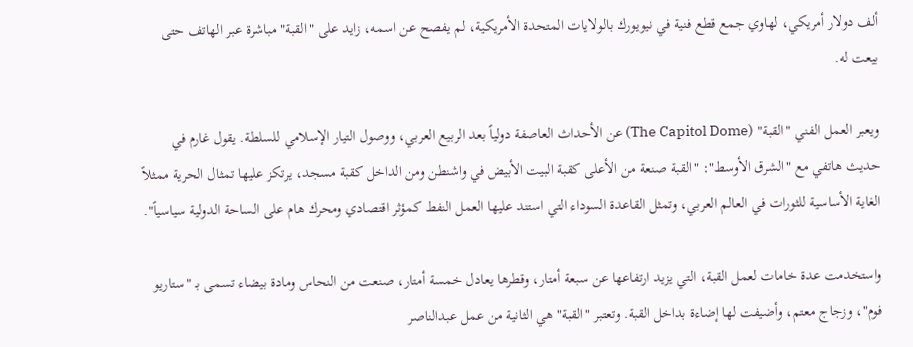ألف دولار أمريكي، لهاوي جمع قطع فنية في نيويورك بالولايات المتحدة الأمريكية، لم يفصح عن اسمه، زايد على "القبة" مباشرة عبر الهاتف حتى بيعت له.

ويعبر العمل الفني "القبة" (The Capitol Dome) عن الأحداث العاصفة دولياً بعد الربيع العربي، ووصول التيار الإسلامي للسلطة. يقول غارم في حديث هاتفي مع "الشرق الأوسط": "القبة صنعة من الأعلى كقبة البيت الأبيض في واشنطن ومن الداخل كقبة مسجد، يرتكز عليها تمثال الحرية ممثلاً الغاية الأساسية للثورات في العالم العربي، وتمثل القاعدة السوداء التي استند عليها العمل النفط كمؤثر اقتصادي ومحرك هام على الساحة الدولية سياسياً".

واستخدمت عدة خامات لعمل القبة، التي يزيد ارتفاعها عن سبعة أمتار، وقطرها يعادل خمسة أمتار، صنعت من النحاس ومادة بيضاء تسمى بـ "ستاريو فوم"، وزجاج معتم، وأضيفت لها إضاءة بداخل القبة. وتعتبر "القبة" هي الثانية من عمل عبدالناصر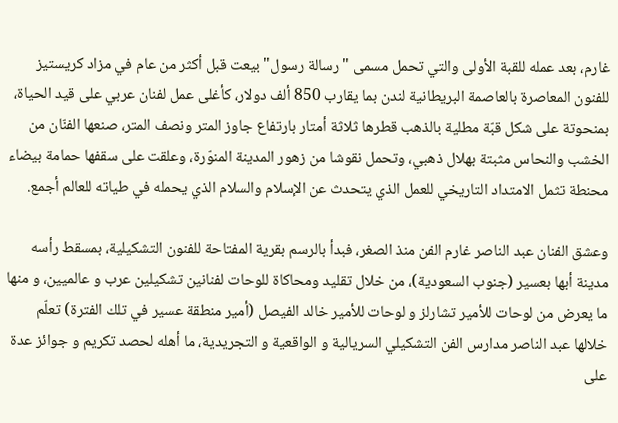غارم، بعد عمله للقبة الأولى والتي تحمل مسمى "رسالة رسول" بيعت قبل أكثر من عام في مزاد كريستيز للفنون المعاصرة بالعاصمة البريطانية لندن بما يقارب 850 ألف دولار، كأغلى عمل لفنان عربي على قيد الحياة، بمنحوتة على شكل قبّة مطلية بالذهب قطرها ثلاثة أمتار بارتفاع جاوز المتر ونصف المتر، صنعها الفنّان من الخشب والنحاس مثبتة بهلال ذهبي، وتحمل نقوشا من زهور المدينة المنوّرة، وعلقت على سقفها حمامة بيضاء محنطة تثمل الامتداد التاريخي للعمل الذي يتحدث عن الإسلام والسلام الذي يحمله في طياته للعالم أجمع.

وعشق الفنان عبد الناصر غارم الفن منذ الصغر، فبدأ بالرسم بقرية المفتاحة للفنون التشكيلية، بمسقط رأسه مدينة أبها بعسير (جنوب السعودية)، من خلال تقليد ومحاكاة للوحات لفنانين تشكيلين عرب و عالميين، و منها ما يعرض من لوحات للأمير تشارلز و لوحات للأمير خالد الفيصل (أمير منطقة عسير في تلك الفترة) تعلّم خلالها عبد الناصر مدارس الفن التشكيلي السريالية و الواقعية و التجريدية، ما أهله لحصد تكريم و جوائز عدة على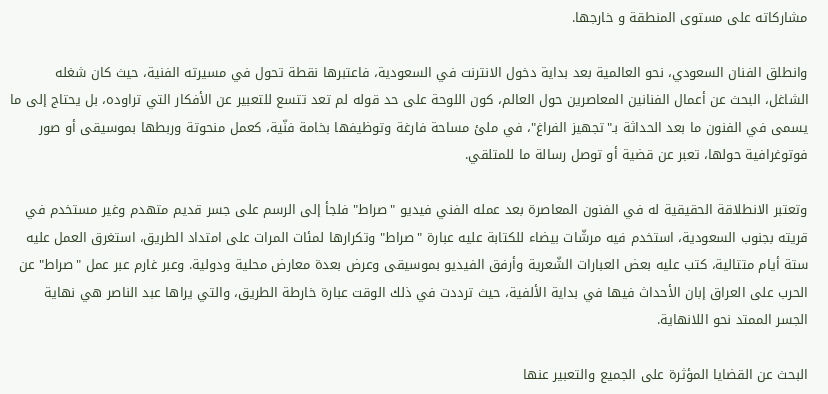مشاركاته على مستوى المنطقة و خارجها.

وانطلق الفنان السعودي، نحو العالمية بعد بداية دخول الانترنت في السعودية، فاعتبرها نقطة تحول في مسيرته الفنية، حيث كان شغله الشاغل، البحث عن أعمال الفنانين المعاصرين حول العالم، كون اللوحة على حد قوله لم تعد تتسع للتعبير عن الأفكار التي تراوده، بل يحتاج إلى ما يسمى في الفنون ما بعد الحداثة بـ"تجهيز الفراغ"، في ملئ مساحة فارغة وتوظيفها بخامة فنّية، كعمل منحوتة وربطها بموسيقى أو صور فوتوغرافية حولها، تعبر عن قضية أو توصل رسالة ما للمتلقي.

وتعتبر الانطلاقة الحقيقية له في الفنون المعاصرة بعد عمله الفني فيديو "صراط" فلجأ إلى الرسم على جسر قديم متهدم وغير مستخدم في قريته بجنوب السعودية، استخدم فيه مرشّات بيضاء للكتابة عليه عبارة "صراط" وتكرارها لمئات المرات على امتداد الطريق، استغرق العمل عليه ستة أيام متتالية، كتب عليه بعض العبارات الشّعرية وأرفق الفيديو بموسيقى وعرض بعدة معارض محلية ودولية. وعبر غارم عبر عمل "صراط" عن الحرب على العراق إبان الأحداث فيها في بداية الألفية، حيث ترددت في ذلك الوقت عبارة خارطة الطريق، والتي يراها عبد الناصر هي نهاية الجسر الممتد نحو اللانهاية.

البحث عن القضايا المؤثرة على الجميع والتعبير عنها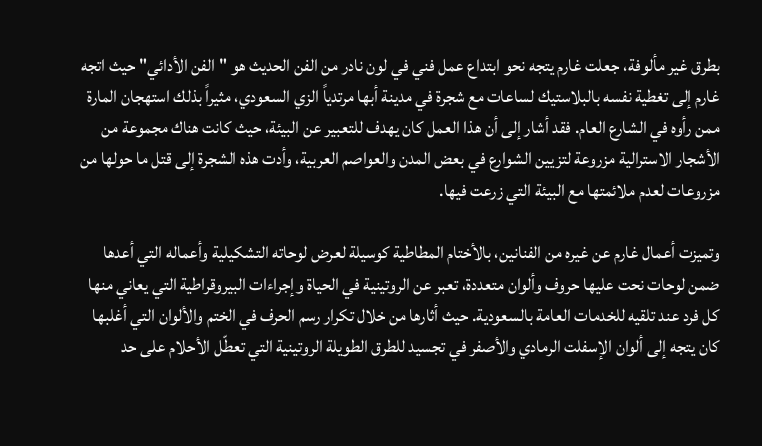بطرق غير مألوفة، جعلت غارم يتجه نحو ابتداع عمل فني في لون نادر من الفن الحديث هو "الفن الأدائي" حيث اتجه غارم إلى تغطية نفسه بالبلاستيك لساعات مع شجرة في مدينة أبها مرتدياً الزي السعودي، مثيراً بذلك استهجان المارة ممن رأوه في الشارع العام. فقد أشار إلى أن هذا العمل كان يهدف للتعبير عن البيئة، حيث كانت هناك مجموعة من الأشجار الاسترالية مزروعة لتزيين الشوارع في بعض المدن والعواصم العربية، وأدت هذه الشجرة إلى قتل ما حولها من مزروعات لعدم ملائمتها مع البيئة التي زرعت فيها.

وتميزت أعمال غارم عن غيره من الفنانين، بالأختام المطاطية كوسيلة لعرض لوحاته التشكيلية وأعماله التي أعدها ضمن لوحات نحت عليها حروف وألوان متعددة، تعبر عن الروتينية في الحياة وإجراءات البيروقراطية التي يعاني منها كل فرد عند تلقيه للخدمات العامة بالسعودية. حيث أثارها من خلال تكرار رسم الحرف في الختم والألوان التي أغلبها كان يتجه إلى ألوان الإسفلت الرمادي والأصفر في تجسيد للطرق الطويلة الروتينية التي تعطّل الأحلام على حد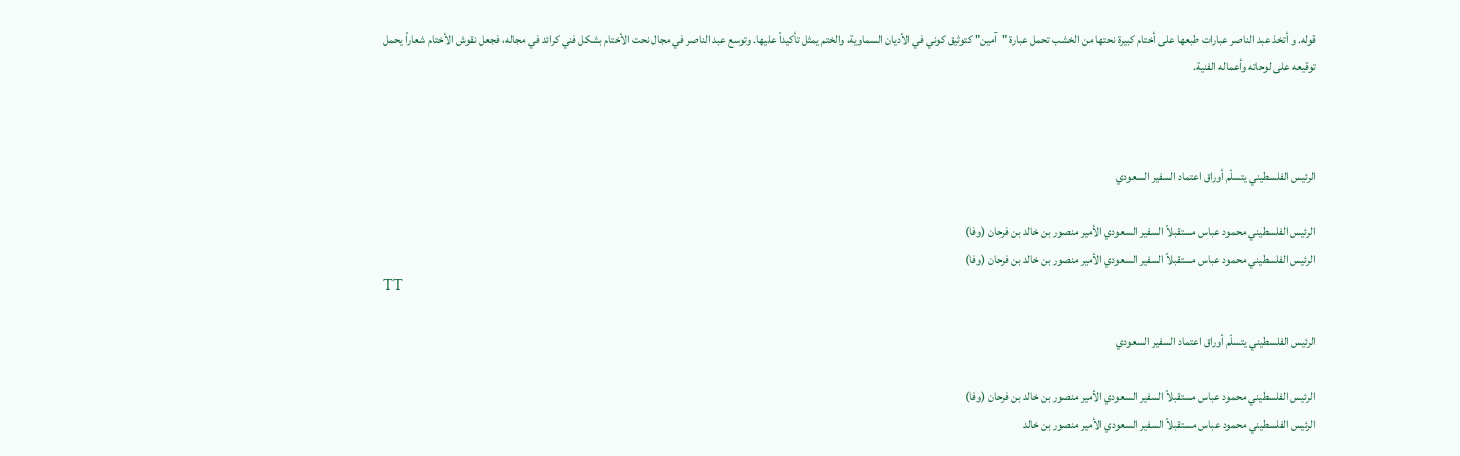قوله. و أتخذ عبد الناصر عبارات طبعها على أختام كبيرة نحتها من الخشب تحمل عبارة "آمين" كتوثيق كوني في الأديان السماوية، والختم يمثل تأكيداً عليها. وتوسع عبد الناصر في مجال نحت الأختام بشكل فني كرائد في مجاله، فجعل نقوش الأختام شعاراً يحمل توقيعه على لوحاته وأعماله الفنية.



الرئيس الفلسطيني يتسلّم أوراق اعتماد السفير السعودي

الرئيس الفلسطيني محمود عباس مستقبلاً السفير السعودي الأمير منصور بن خالد بن فرحان (وفا)
الرئيس الفلسطيني محمود عباس مستقبلاً السفير السعودي الأمير منصور بن خالد بن فرحان (وفا)
TT

الرئيس الفلسطيني يتسلّم أوراق اعتماد السفير السعودي

الرئيس الفلسطيني محمود عباس مستقبلاً السفير السعودي الأمير منصور بن خالد بن فرحان (وفا)
الرئيس الفلسطيني محمود عباس مستقبلاً السفير السعودي الأمير منصور بن خالد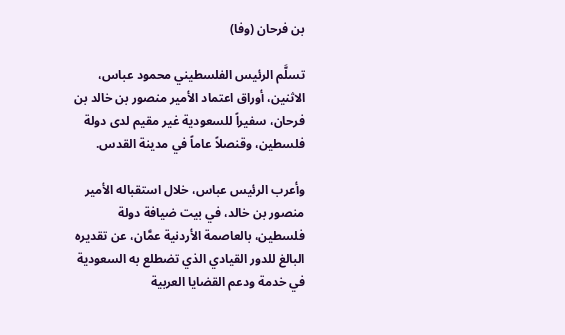بن فرحان (وفا)

تسلَّم الرئيس الفلسطيني محمود عباس، الاثنين، أوراق اعتماد الأمير منصور بن خالد بن فرحان، سفيراً للسعودية غير مقيم لدى دولة فلسطين، وقنصلاً عاماً في مدينة القدس.

وأعرب الرئيس عباس، خلال استقباله الأمير منصور بن خالد، في بيت ضيافة دولة فلسطين، بالعاصمة الأردنية عمَّان، عن تقديره البالغ للدور القيادي الذي تضطلع به السعودية في خدمة ودعم القضايا العربية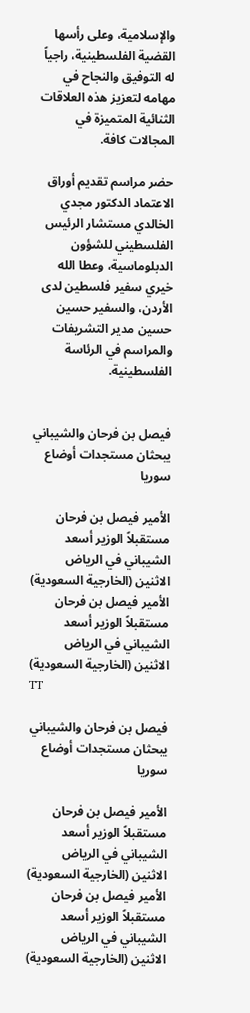والإسلامية، وعلى رأسها القضية الفلسطينية، راجياً له التوفيق والنجاح في مهامه لتعزيز هذه العلاقات الثنائية المتميزة في المجالات كافة.

حضر مراسم تقديم أوراق الاعتماد الدكتور مجدي الخالدي مستشار الرئيس الفلسطيني للشؤون الدبلوماسية، وعطا الله خيري سفير فلسطين لدى الأردن، والسفير حسين حسين مدير التشريفات والمراسم في الرئاسة الفلسطينية.


فيصل بن فرحان والشيباني يبحثان مستجدات أوضاع سوريا

الأمير فيصل بن فرحان مستقبلاً الوزير أسعد الشيباني في الرياض الاثنين (الخارجية السعودية)
الأمير فيصل بن فرحان مستقبلاً الوزير أسعد الشيباني في الرياض الاثنين (الخارجية السعودية)
TT

فيصل بن فرحان والشيباني يبحثان مستجدات أوضاع سوريا

الأمير فيصل بن فرحان مستقبلاً الوزير أسعد الشيباني في الرياض الاثنين (الخارجية السعودية)
الأمير فيصل بن فرحان مستقبلاً الوزير أسعد الشيباني في الرياض الاثنين (الخارجية السعودية)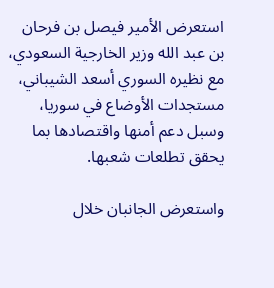استعرض الأمير فيصل بن فرحان بن عبد الله وزير الخارجية السعودي، مع نظيره السوري أسعد الشيباني، مستجدات الأوضاع في سوريا، وسبل دعم أمنها واقتصادها بما يحقق تطلعات شعبها.

واستعرض الجانبان خلال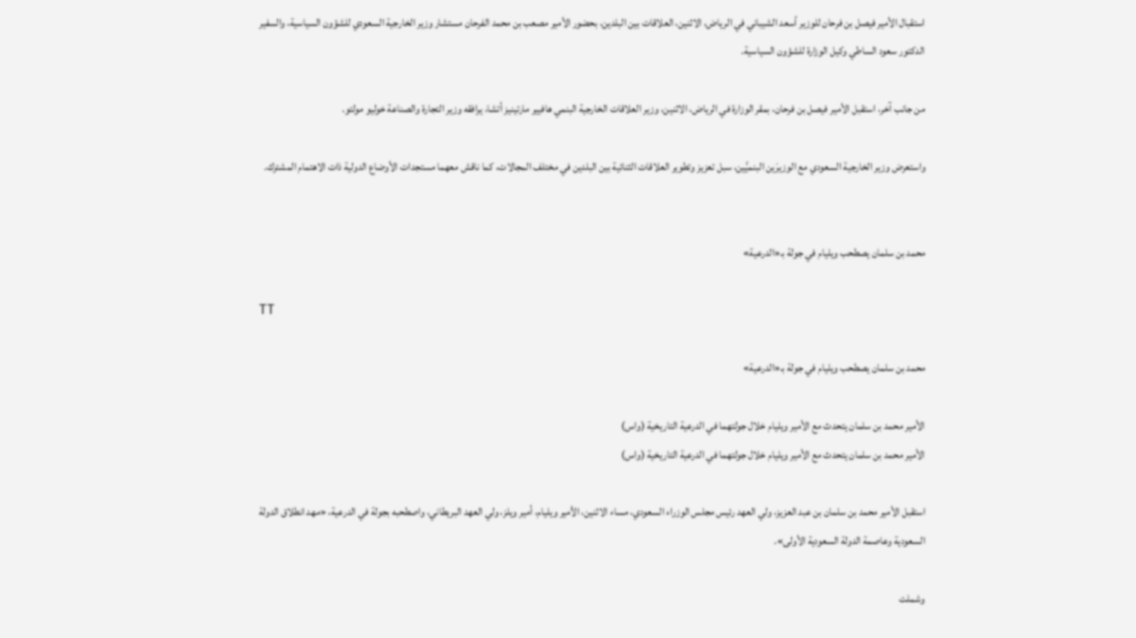استقبال الأمير فيصل بن فرحان للوزير أسعد الشيباني في الرياض، الاثنين، العلاقات بين البلدين، بحضور الأمير مصعب بن محمد الفرحان مستشار وزير الخارجية السعودي للشؤون السياسية، والسفير الدكتور سعود الساطي وكيل الوزارة للشؤون السياسية.

من جانب آخر، استقبل الأمير فيصل بن فرحان، بمقر الوزارة في الرياض، الاثنين، وزير العلاقات الخارجية البنمي هافيير مارتينيز أتشا، يرافقه وزير التجارة والصناعة خوليو مولتو.

واستعرض وزير الخارجية السعودي مع الوزيرَين البنميَّين، سبل تعزيز وتطوير العلاقات الثنائية بين البلدين في مختلف المجالات، كما ناقش معهما مستجدات الأوضاع الدولية ذات الاهتمام المشترك.


محمد بن سلمان يصطحب ويليام في جولة بـ«الدرعية»

TT

محمد بن سلمان يصطحب ويليام في جولة بـ«الدرعية»

الأمير محمد بن سلمان يتحدث مع الأمير ويليام خلال جولتهما في الدرعية التاريخية (واس)
الأمير محمد بن سلمان يتحدث مع الأمير ويليام خلال جولتهما في الدرعية التاريخية (واس)

استقبل الأمير محمد بن سلمان بن عبد العزيز، ولي العهد رئيس مجلس الوزراء السعودي، مساء الاثنين، الأمير ويليام، أمير ويلز، ولي العهد البريطاني، واصطحبه بجولة في الدرعية، «مهد انطلاق الدولة السعودية وعاصمة الدولة السعودية الأولى».

وشملت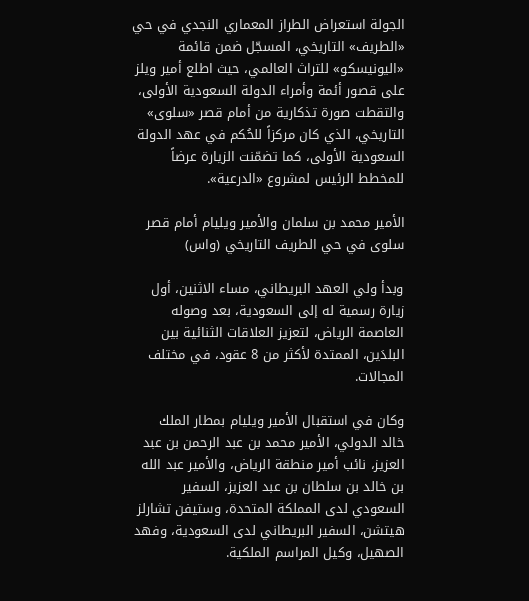الجولة استعراض الطراز المعماري النجدي في حي «الطريف» التاريخي، المسجّل ضمن قائمة «اليونيسكو» للتراث العالمي، حيث اطلع أمير ويلز على قصور أئمة وأمراء الدولة السعودية الأولى، والتقطت صورة تذكارية من أمام قصر «سلوى» التاريخي، الذي كان مركزاً للحُكم في عهد الدولة السعودية الأولى، كما تضمّنت الزيارة عرضاً للمخطط الرئيس لمشروع «الدرعية».

الأمير محمد بن سلمان والأمير ويليام أمام قصر سلوى في حي الطريف التاريخي (واس)

وبدأ ولي العهد البريطاني، مساء الاثنين، أول زيارة رسمية له إلى السعودية، بعد وصوله العاصمة الرياض، لتعزيز العلاقات الثنائية بين البلدَين، الممتدة لأكثر من 8 عقود، في مختلف المجالات.

وكان في استقبال الأمير ويليام بمطار الملك خالد الدولي، الأمير محمد بن عبد الرحمن بن عبد العزيز، نائب أمير منطقة الرياض، والأمير عبد الله بن خالد بن سلطان بن عبد العزيز، السفير السعودي لدى المملكة المتحدة، وستيفن تشارلز هيتشن، السفير البريطاني لدى السعودية، وفهد الصهيل، وكيل المراسم الملكية.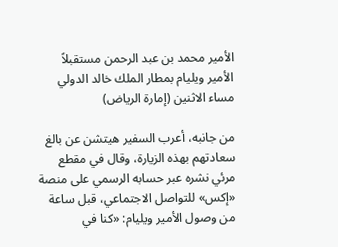الأمير محمد بن عبد الرحمن مستقبلاً الأمير ويليام بمطار الملك خالد الدولي مساء الاثنين (إمارة الرياض)

من جانبه، أعرب السفير هيتشن عن بالغ سعادتهم بهذه الزيارة، وقال في مقطع مرئي نشره عبر حسابه الرسمي على منصة «إكس» للتواصل الاجتماعي، قبل ساعة من وصول الأمير ويليام: «كنا في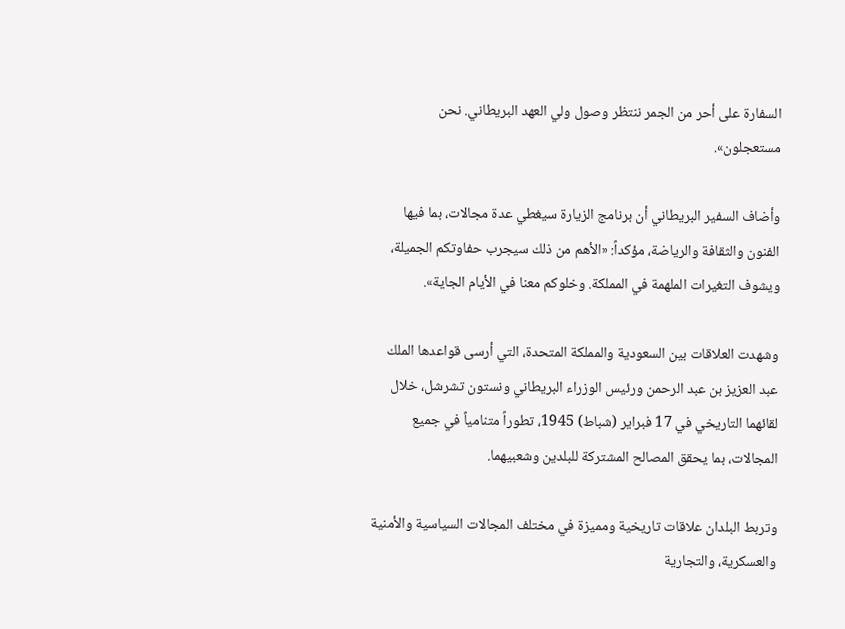السفارة على أحر من الجمر ننتظر وصول ولي العهد البريطاني. نحن مستعجلون».

وأضاف السفير البريطاني أن برنامج الزيارة سيغطي عدة مجالات، بما فيها الفنون والثقافة والرياضة، مؤكداً: «الأهم من ذلك سيجرب حفاوتكم الجميلة، ويشوف التغيرات الملهمة في المملكة. وخلوكم معنا في الأيام الجاية».

وشهدت العلاقات بين السعودية والمملكة المتحدة، التي أرسى قواعدها الملك عبد العزيز بن عبد الرحمن ورئيس الوزراء البريطاني ونستون تشرشل، خلال لقائهما التاريخي في 17 فبراير (شباط) 1945، تطوراً متنامياً في جميع المجالات، بما يحقق المصالح المشتركة للبلدين وشعبيهما.

وتربط البلدان علاقات تاريخية ومميزة في مختلف المجالات السياسية والأمنية والعسكرية، والتجارية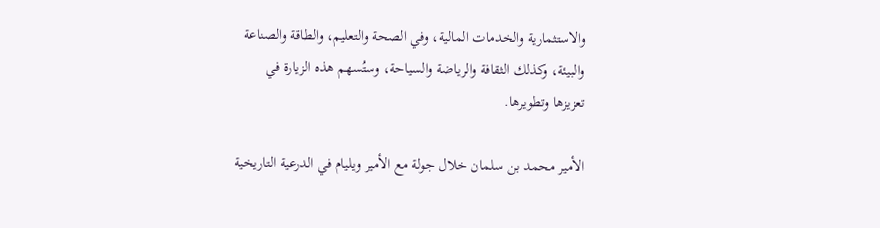والاستثمارية والخدمات المالية، وفي الصحة والتعليم، والطاقة والصناعة والبيئة، وكذلك الثقافة والرياضة والسياحة، وستُسهم هذه الزيارة في تعزيزها وتطويرها.

الأمير محمد بن سلمان خلال جولة مع الأمير ويليام في الدرعية التاريخية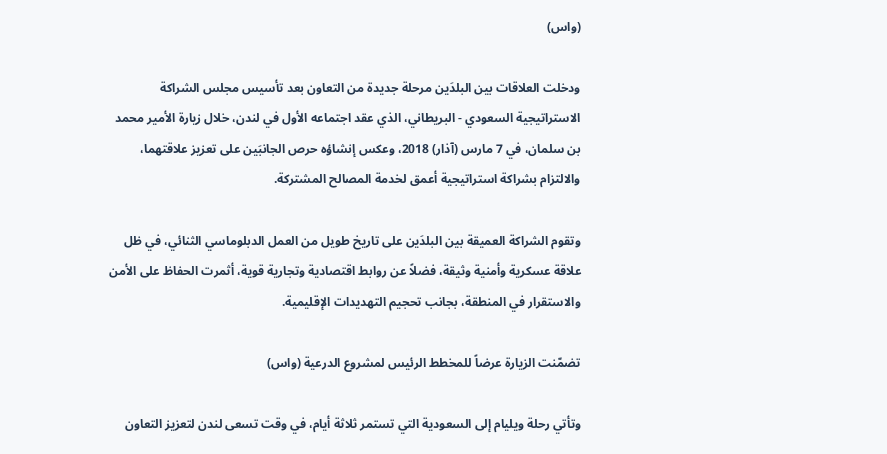(واس)

ودخلت العلاقات بين البلدَين مرحلة جديدة من التعاون بعد تأسيس مجلس الشراكة الاستراتيجية السعودي - البريطاني، الذي عقد اجتماعه الأول في لندن، خلال زيارة الأمير محمد بن سلمان، في 7 مارس (آذار) 2018، وعكس إنشاؤه حرص الجانبَين على تعزيز علاقتهما، والالتزام بشراكة استراتيجية أعمق لخدمة المصالح المشتركة.

وتقوم الشراكة العميقة بين البلدَين على تاريخ طويل من العمل الدبلوماسي الثنائي، في ظل علاقة عسكرية وأمنية وثيقة، فضلاً عن روابط اقتصادية وتجارية قوية، أثمرت الحفاظ على الأمن والاستقرار في المنطقة، بجانب تحجيم التهديدات الإقليمية.

تضمّنت الزيارة عرضاً للمخطط الرئيس لمشروع الدرعية (واس)

وتأتي رحلة ويليام إلى السعودية التي تستمر ثلاثة أيام، في وقت تسعى لندن لتعزيز التعاون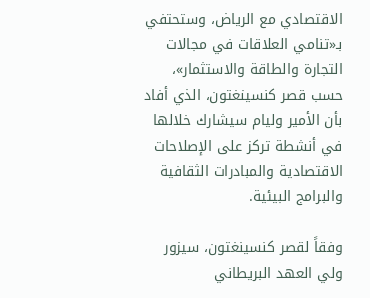الاقتصادي مع الرياض، وستحتفي بـ«تنامي العلاقات في مجالات التجارة والطاقة والاستثمار»، حسب قصر كنسينغتون، الذي أفاد بأن الأمير وليام سيشارك خلالها في أنشطة تركز على الإصلاحات الاقتصادية والمبادرات الثقافية والبرامج البيئية.

وفقاً لقصر كنسينغتون، سيزور ولي العهد البريطاني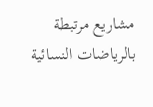مشاريع مرتبطة بالرياضات النسائية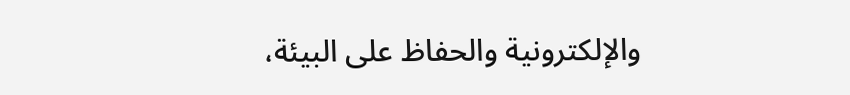والإلكترونية والحفاظ على البيئة،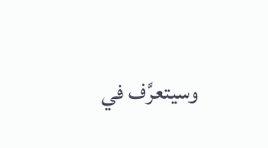وسيتعرَّف في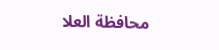محافظة العلا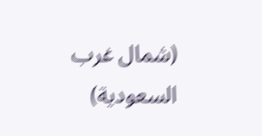(شمال غرب السعودية)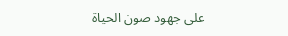على جهود صون الحياة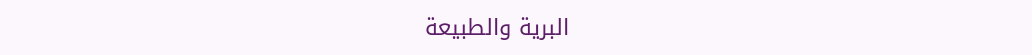البرية والطبيعة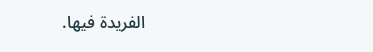الفريدة فيها.